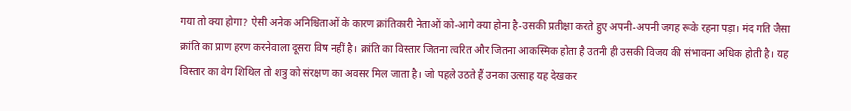गया तो क्या होगा? ऐसी अनेक अनिश्चिताओं के कारण क्रांतिकारी नेताओं को-आगे क्या होना है-उसकी प्रतीक्षा करते हुए अपनी-अपनी जगह रूके रहना पड़ा। मंद गति जैसा क्रांति का प्राण हरण करनेवाला दूसरा विष नहीं है। क्रांति का विस्तार जितना त्वरित और जितना आकस्मिक होता है उतनी ही उसकी विजय की संभावना अधिक होती है। यह विस्तार का वेग शिथिल तो शत्रु को संरक्षण का अवसर मिल जाता है। जो पहले उठते हैं उनका उत्साह यह देखकर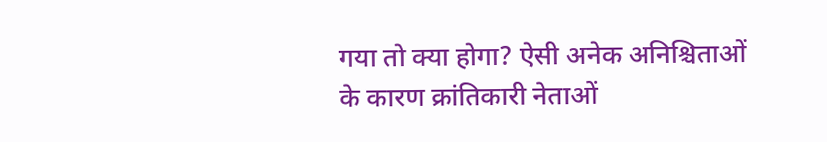गया तो क्या होगा? ऐसी अनेक अनिश्चिताओं के कारण क्रांतिकारी नेताओं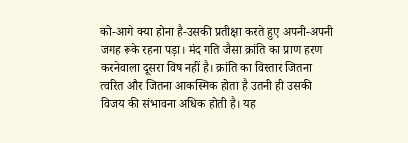को-आगे क्या होना है-उसकी प्रतीक्षा करते हुए अपनी-अपनी जगह रूके रहना पड़ा। मंद गति जैसा क्रांति का प्राण हरण करनेवाला दूसरा विष नहीं है। क्रांति का विस्तार जितना त्वरित और जितना आकस्मिक होता है उतनी ही उसकी विजय की संभावना अधिक होती है। यह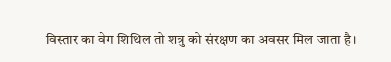विस्तार का वेग शिथिल तो शत्रु को संरक्षण का अवसर मिल जाता है।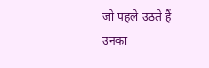जो पहले उठते हैं उनका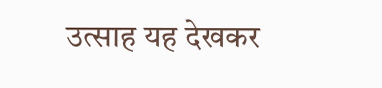उत्साह यह देखकर